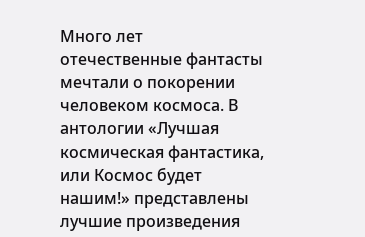Много лет отечественные фантасты мечтали о покорении человеком космоса. В антологии «Лучшая космическая фантастика, или Космос будет нашим!» представлены лучшие произведения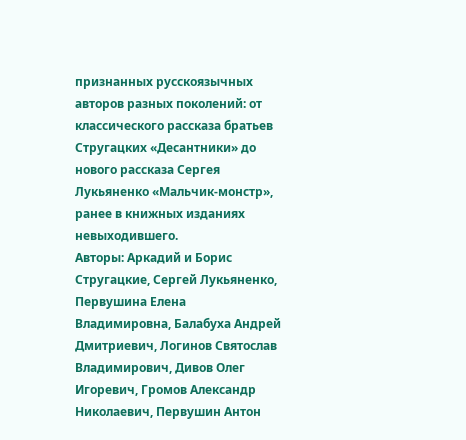признанных русскоязычных авторов разных поколений: от классического рассказа братьев Стругацких «Десантники» до нового рассказа Сергея Лукьяненко «Мальчик-монстр», ранее в книжных изданиях невыходившего.
Авторы: Аркадий и Борис Стругацкие, Сергей Лукьяненко, Первушина Елена Владимировна, Балабуха Андрей Дмитриевич, Логинов Святослав Владимирович, Дивов Олег Игоревич, Громов Александр Николаевич, Первушин Антон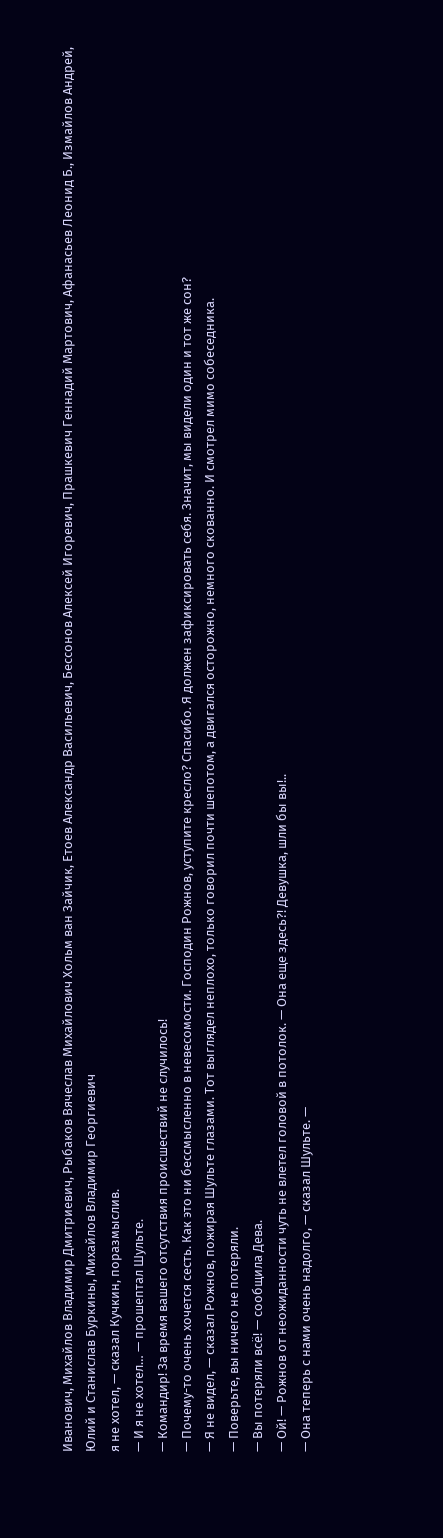Иванович, Михайлов Владимир Дмитриевич, Рыбаков Вячеслав Михайлович Хольм ван Зайчик, Етоев Александр Васильевич, Бессонов Алексей Игоревич, Прашкевич Геннадий Мартович, Афанасьев Леонид Б., Измайлов Андрей, Юлий и Станислав Буркины, Михайлов Владимир Георгиевич
я не хотел, — сказал Кучкин, поразмыслив.
— И я не хотел… — прошептал Шульте.
— Командир! За время вашего отсутствия происшествий не случилось!
— Почему-то очень хочется сесть. Как это ни бессмысленно в невесомости. Господин Рожнов, уступите кресло? Спасибо. Я должен зафиксировать себя. Значит, мы видели один и тот же сон?
— Я не видел, — сказал Рожнов, пожирая Шульте глазами. Тот выглядел неплохо, только говорил почти шепотом, а двигался осторожно, немного скованно. И смотрел мимо собеседника.
— Поверьте, вы ничего не потеряли.
— Вы потеряли всё! — сообщила Дева.
— Ой! — Рожнов от неожиданности чуть не влетел головой в потолок. — Она еще здесь?! Девушка, шли бы вы!..
— Она теперь с нами очень надолго, — сказал Шульте. —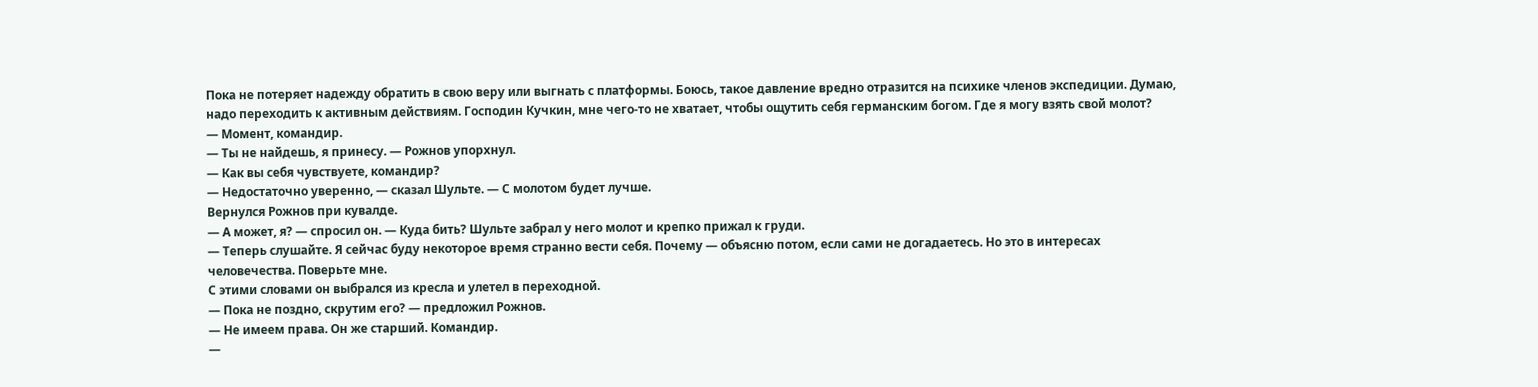Пока не потеряет надежду обратить в свою веру или выгнать с платформы. Боюсь, такое давление вредно отразится на психике членов экспедиции. Думаю, надо переходить к активным действиям. Господин Кучкин, мне чего-то не хватает, чтобы ощутить себя германским богом. Где я могу взять свой молот?
— Момент, командир.
— Ты не найдешь, я принесу. — Рожнов упорхнул.
— Как вы себя чувствуете, командир?
— Недостаточно уверенно, — сказал Шульте. — С молотом будет лучше.
Вернулся Рожнов при кувалде.
— А может, я? — спросил он. — Куда бить? Шульте забрал у него молот и крепко прижал к груди.
— Теперь слушайте. Я сейчас буду некоторое время странно вести себя. Почему — объясню потом, если сами не догадаетесь. Но это в интересах человечества. Поверьте мне.
С этими словами он выбрался из кресла и улетел в переходной.
— Пока не поздно, скрутим его? — предложил Рожнов.
— Не имеем права. Он же старший. Командир.
—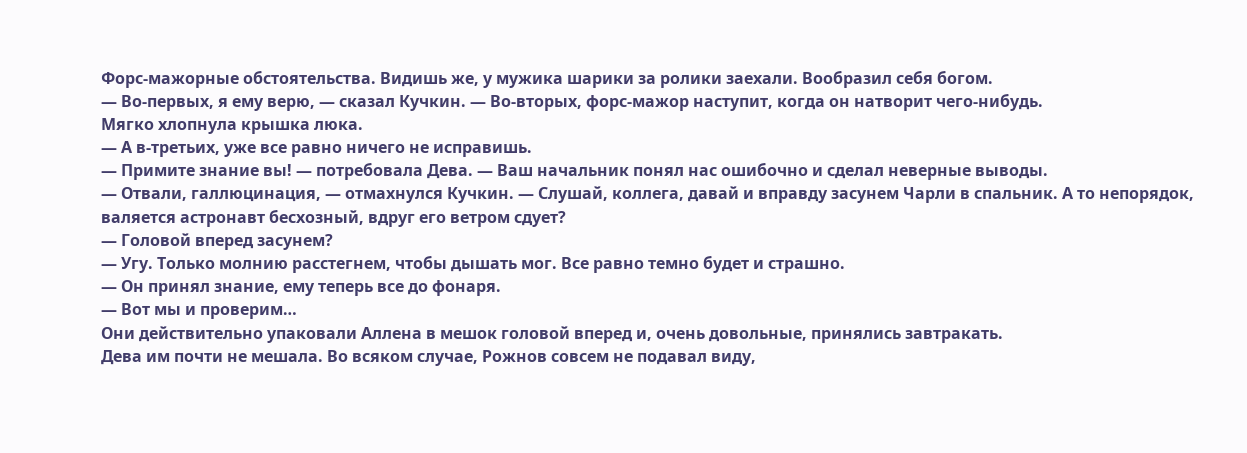Форс-мажорные обстоятельства. Видишь же, у мужика шарики за ролики заехали. Вообразил себя богом.
— Во-первых, я ему верю, — сказал Кучкин. — Во-вторых, форс-мажор наступит, когда он натворит чего-нибудь.
Мягко хлопнула крышка люка.
— А в-третьих, уже все равно ничего не исправишь.
— Примите знание вы! — потребовала Дева. — Ваш начальник понял нас ошибочно и сделал неверные выводы.
— Отвали, галлюцинация, — отмахнулся Кучкин. — Слушай, коллега, давай и вправду засунем Чарли в спальник. А то непорядок, валяется астронавт бесхозный, вдруг его ветром сдует?
— Головой вперед засунем?
— Угу. Только молнию расстегнем, чтобы дышать мог. Все равно темно будет и страшно.
— Он принял знание, ему теперь все до фонаря.
— Вот мы и проверим…
Они действительно упаковали Аллена в мешок головой вперед и, очень довольные, принялись завтракать.
Дева им почти не мешала. Во всяком случае, Рожнов совсем не подавал виду,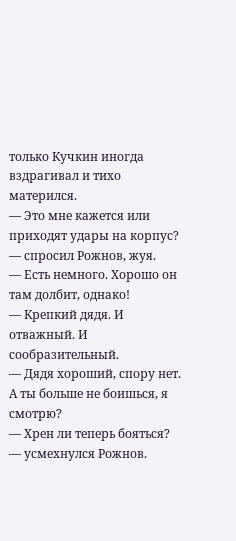только Кучкин иногда вздрагивал и тихо матерился.
— Это мне кажется или приходят удары на корпус? — спросил Рожнов, жуя.
— Есть немного. Хорошо он там долбит, однако!
— Крепкий дядя. И отважный. И сообразительный.
— Дядя хороший, спору нет. А ты больше не боишься, я смотрю?
— Хрен ли теперь бояться? — усмехнулся Рожнов.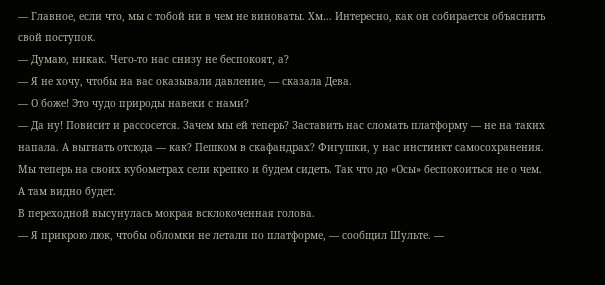— Главное, если что, мы с тобой ни в чем не виноваты. Хм… Интересно, как он собирается объяснить свой поступок.
— Думаю, никак. Чего-то нас снизу не беспокоят, а?
— Я не хочу, чтобы на вас оказывали давление, — сказала Дева.
— О боже! Это чудо природы навеки с нами?
— Да ну! Повисит и рассосется. Зачем мы ей теперь? Заставить нас сломать платформу — не на таких напала. А выгнать отсюда — как? Пешком в скафандрах? Фигушки, у нас инстинкт самосохранения. Мы теперь на своих кубометрах сели крепко и будем сидеть. Так что до «Осы» беспокоиться не о чем. А там видно будет.
В переходной высунулась мокрая всклокоченная голова.
— Я прикрою люк, чтобы обломки не летали по платформе, — сообщил Шульте. —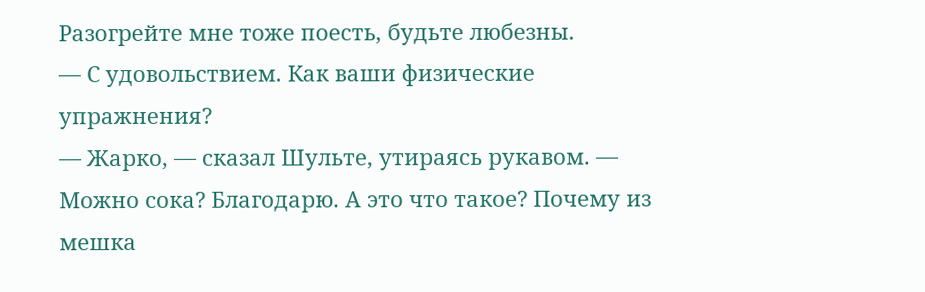Разогрейте мне тоже поесть, будьте любезны.
— С удовольствием. Как ваши физические упражнения?
— Жарко, — сказал Шульте, утираясь рукавом. — Можно сока? Благодарю. А это что такое? Почему из мешка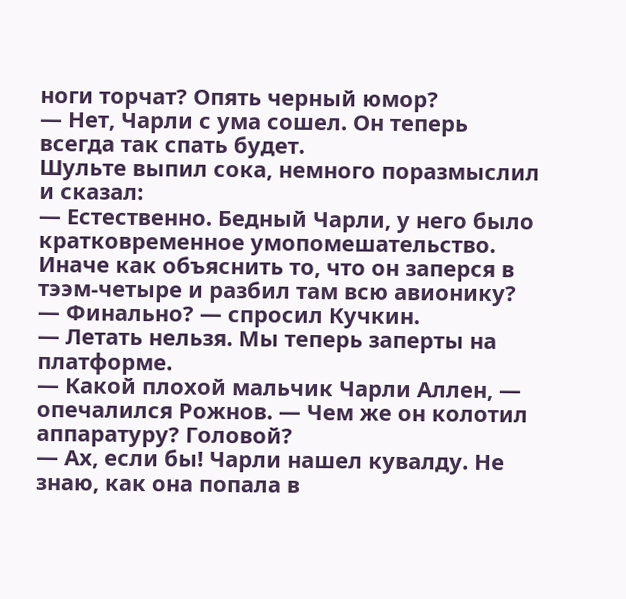ноги торчат? Опять черный юмор?
— Нет, Чарли с ума сошел. Он теперь всегда так спать будет.
Шульте выпил сока, немного поразмыслил и сказал:
— Естественно. Бедный Чарли, у него было кратковременное умопомешательство. Иначе как объяснить то, что он заперся в тээм-четыре и разбил там всю авионику?
— Финально? — спросил Кучкин.
— Летать нельзя. Мы теперь заперты на платформе.
— Какой плохой мальчик Чарли Аллен, — опечалился Рожнов. — Чем же он колотил аппаратуру? Головой?
— Ах, если бы! Чарли нашел кувалду. Не знаю, как она попала в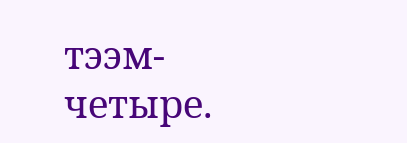тээм-четыре.